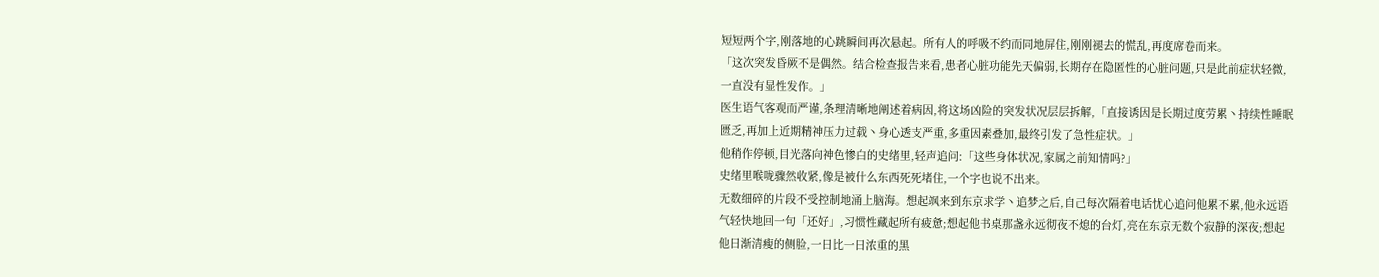短短两个字,刚落地的心跳瞬间再次悬起。所有人的呼吸不约而同地屏住,刚刚褪去的慌乱,再度席卷而来。
「这次突发昏厥不是偶然。结合检查报告来看,患者心脏功能先天偏弱,长期存在隐匿性的心脏问题,只是此前症状轻微,一直没有显性发作。」
医生语气客观而严谨,条理清晰地阐述着病因,将这场凶险的突发状况层层拆解,「直接诱因是长期过度劳累丶持续性睡眠匮乏,再加上近期精神压力过载丶身心透支严重,多重因素叠加,最终引发了急性症状。」
他稍作停顿,目光落向神色惨白的史绪里,轻声追问:「这些身体状况,家属之前知情吗?」
史绪里喉咙骤然收紧,像是被什么东西死死堵住,一个字也说不出来。
无数细碎的片段不受控制地涌上脑海。想起飒来到东京求学丶追梦之后,自己每次隔着电话忧心追问他累不累,他永远语气轻快地回一句「还好」,习惯性藏起所有疲惫;想起他书桌那盏永远彻夜不熄的台灯,亮在东京无数个寂静的深夜;想起他日渐清瘦的侧脸,一日比一日浓重的黑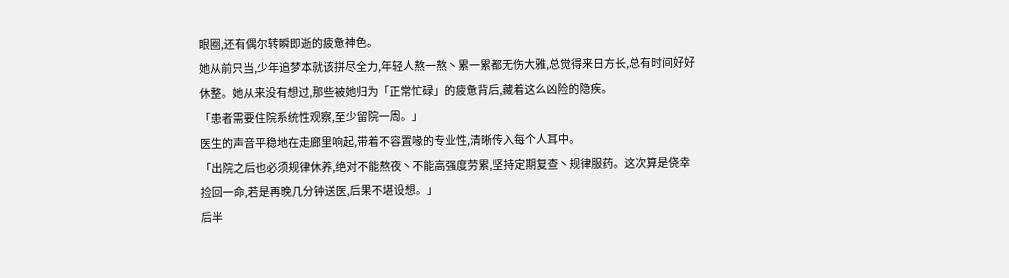眼圈,还有偶尔转瞬即逝的疲惫神色。
她从前只当,少年追梦本就该拼尽全力,年轻人熬一熬丶累一累都无伤大雅,总觉得来日方长,总有时间好好休整。她从来没有想过,那些被她归为「正常忙碌」的疲惫背后,藏着这么凶险的隐疾。
「患者需要住院系统性观察,至少留院一周。」
医生的声音平稳地在走廊里响起,带着不容置喙的专业性,清晰传入每个人耳中。
「出院之后也必须规律休养,绝对不能熬夜丶不能高强度劳累,坚持定期复查丶规律服药。这次算是侥幸捡回一命,若是再晚几分钟送医,后果不堪设想。」
后半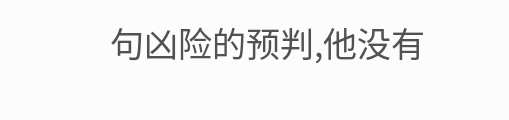句凶险的预判,他没有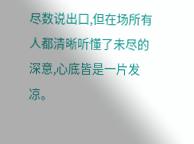尽数说出口,但在场所有人都清晰听懂了未尽的深意,心底皆是一片发凉。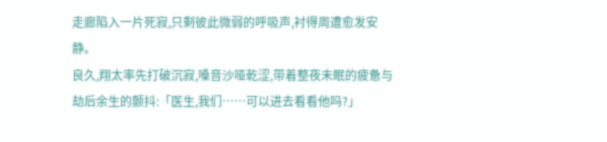走廊陷入一片死寂,只剩彼此微弱的呼吸声,衬得周遭愈发安静。
良久,翔太率先打破沉寂,嗓音沙哑乾涩,带着整夜未眠的疲惫与劫后余生的颤抖:「医生,我们……可以进去看看他吗?」